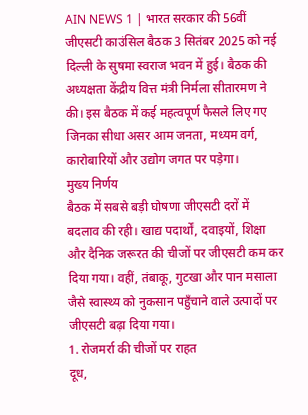AIN NEWS 1 | भारत सरकार की 56वीं जीएसटी काउंसिल बैठक 3 सितंबर 2025 को नई दिल्ली के सुषमा स्वराज भवन में हुई। बैठक की अध्यक्षता केंद्रीय वित्त मंत्री निर्मला सीतारमण ने की। इस बैठक में कई महत्वपूर्ण फैसले लिए गए जिनका सीधा असर आम जनता, मध्यम वर्ग, कारोबारियों और उद्योग जगत पर पड़ेगा।
मुख्य निर्णय
बैठक में सबसे बड़ी घोषणा जीएसटी दरों में बदलाव की रही। खाद्य पदार्थों, दवाइयों, शिक्षा और दैनिक जरूरत की चीजों पर जीएसटी कम कर दिया गया। वहीं, तंबाकू, गुटखा और पान मसाला जैसे स्वास्थ्य को नुकसान पहुँचाने वाले उत्पादों पर जीएसटी बढ़ा दिया गया।
1. रोजमर्रा की चीजों पर राहत
दूध,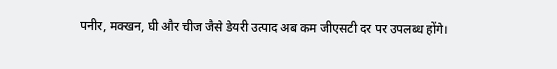पनीर, मक्खन, घी और चीज जैसे डेयरी उत्पाद अब कम जीएसटी दर पर उपलब्ध होंगे।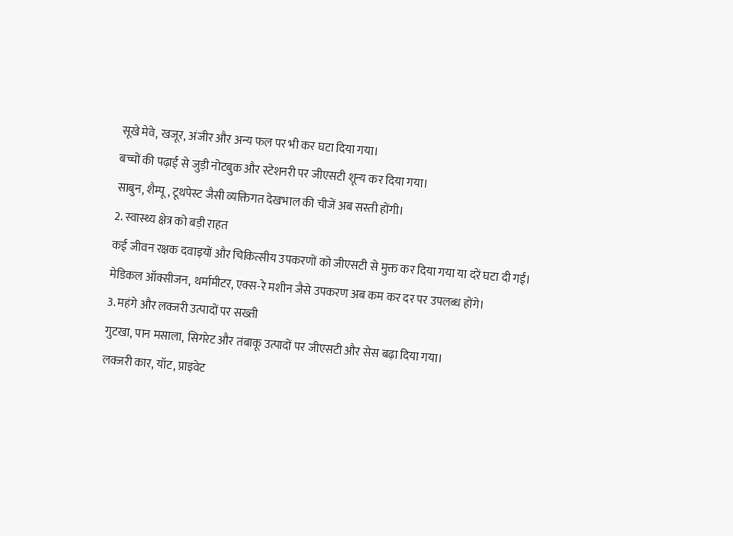सूखे मेवे, खजूर, अंजीर और अन्य फल पर भी कर घटा दिया गया।
बच्चों की पढ़ाई से जुड़ी नोटबुक और स्टेशनरी पर जीएसटी शून्य कर दिया गया।
साबुन, शैम्पू, टूथपेस्ट जैसी व्यक्तिगत देखभाल की चीजें अब सस्ती होंगी।
2. स्वास्थ्य क्षेत्र को बड़ी राहत
कई जीवन रक्षक दवाइयों और चिकित्सीय उपकरणों को जीएसटी से मुक्त कर दिया गया या दरें घटा दी गईं।
मेडिकल ऑक्सीजन, थर्मामीटर, एक्स-रे मशीन जैसे उपकरण अब कम कर दर पर उपलब्ध होंगे।
3. महंगे और लक्जरी उत्पादों पर सख्ती
गुटखा, पान मसाला, सिगरेट और तंबाकू उत्पादों पर जीएसटी और सेस बढ़ा दिया गया।
लक्जरी कार, यॉट, प्राइवेट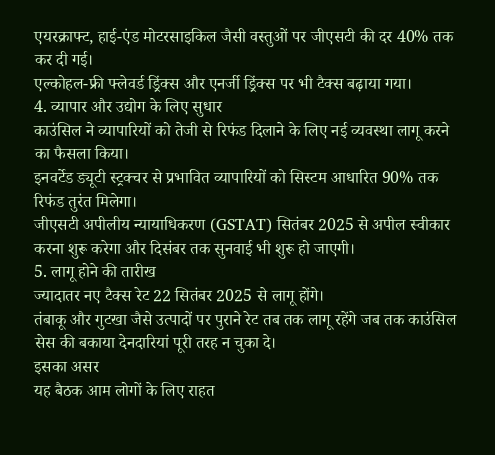एयरक्राफ्ट, हाई-एंड मोटरसाइकिल जैसी वस्तुओं पर जीएसटी की दर 40% तक कर दी गई।
एल्कोहल-फ्री फ्लेवर्ड ड्रिंक्स और एनर्जी ड्रिंक्स पर भी टैक्स बढ़ाया गया।
4. व्यापार और उद्योग के लिए सुधार
काउंसिल ने व्यापारियों को तेजी से रिफंड दिलाने के लिए नई व्यवस्था लागू करने का फैसला किया।
इनवर्टेड ड्यूटी स्ट्रक्चर से प्रभावित व्यापारियों को सिस्टम आधारित 90% तक रिफंड तुरंत मिलेगा।
जीएसटी अपीलीय न्यायाधिकरण (GSTAT) सितंबर 2025 से अपील स्वीकार करना शुरू करेगा और दिसंबर तक सुनवाई भी शुरू हो जाएगी।
5. लागू होने की तारीख
ज्यादातर नए टैक्स रेट 22 सितंबर 2025 से लागू होंगे।
तंबाकू और गुटखा जैसे उत्पादों पर पुराने रेट तब तक लागू रहेंगे जब तक काउंसिल सेस की बकाया देनदारियां पूरी तरह न चुका दे।
इसका असर
यह बैठक आम लोगों के लिए राहत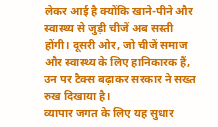लेकर आई है क्योंकि खाने-पीने और स्वास्थ्य से जुड़ी चीजें अब सस्ती होंगी। दूसरी ओर, जो चीजें समाज और स्वास्थ्य के लिए हानिकारक हैं, उन पर टैक्स बढ़ाकर सरकार ने सख्त रुख दिखाया है।
व्यापार जगत के लिए यह सुधार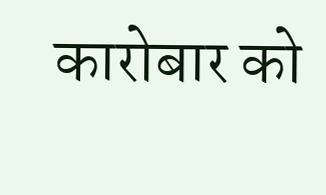कारोबार को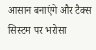आसान बनाएंगे और टैक्स सिस्टम पर भरोसा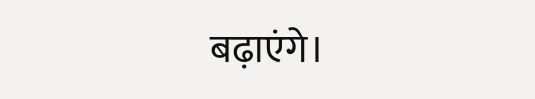बढ़ाएंगे।